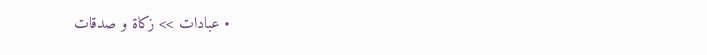• عبادات >> زکاة و صدقات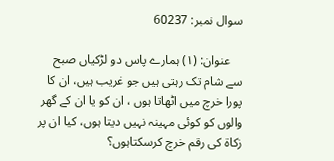سوال نمبر: 60237

    عنوان: (۱) ہمارے پاس دو لڑکیاں صبح سے شام تک رہتی ہیں جو غریب ہیں، ان کا پورا خرچ میں اٹھاتا ہوں ، ان کو یا ان کے گھر والوں کو کوئی مہینہ نہیں دیتا ہوں، کیا ان پر زکاة کی رقم خرچ کرسکتاہوں؟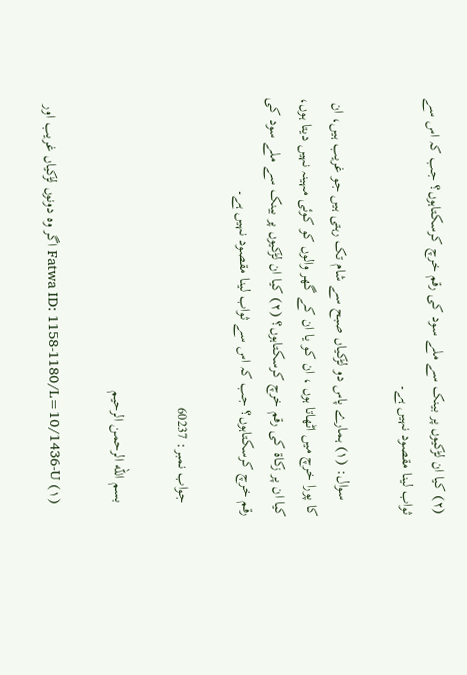(۲) کیا ان لڑکیوں پر بینک سے ملے سود کی رقم خرچ کرسکتاہوں؟ جب کہ اس سے ثواب لینا مقصود نہیں ہے۔

    سوال: (۱) ہمارے پاس دو لڑکیاں صبح سے شام تک رہتی ہیں جو غریب ہیں، ان کا پورا خرچ میں اٹھاتا ہوں ، ان کو یا ان کے گھر والوں کو کوئی مہینہ نہیں دیتا ہوں، کیا ان پر زکاة کی رقم خرچ کرسکتاہوں؟ (۲) کیا ان لڑکیوں پر بینک سے ملے سود کی رقم خرچ کرسکتاہوں؟ جب کہ اس سے ثواب لینا مقصود نہیں ہے۔

    جواب نمبر: 60237

    بسم الله الرحمن الرحيم

    Fatwa ID: 1158-1180/L=10/1436-U (۱) اگر وہ دونوں لڑکیاں غریب اور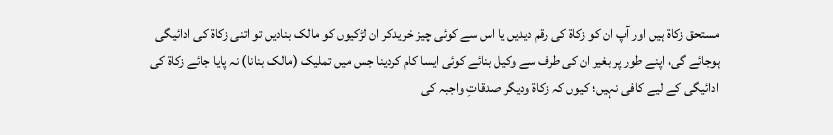مستحق زکاة ہیں اور آپ ان کو زکاة کی رقم دیدیں یا اس سے کوئی چیز خریدکر ان لڑکیوں کو مالک بنادیں تو اتنی زکاة کی ادائیگی ہوجائے گی، اپنے طور پر بغیر ان کی طرف سے وکیل بنائے کوئی ایسا کام کردینا جس میں تملیک (مالک بنانا) نہ پایا جائے زکاة کی ادائیگی کے لیے کافی نہیں؛ کیوں کہ زکاة ودیگر صدقاتِ واجبہ کی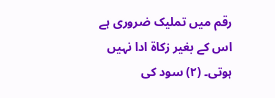رقم میں تملیک ضروری ہے اس کے بغیر زکاة ادا نہیں ہوتی۔ (۲) سود کی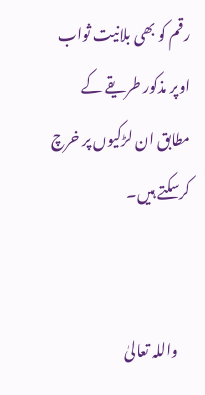رقم کو بھی بلانیت ثواب اوپر مذکور طریقے کے مطابق ان لڑکیوں پر خرچ کرسکتے ہیں۔


    واللہ تعالیٰ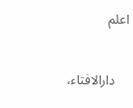اعلم


    دارالافتاء،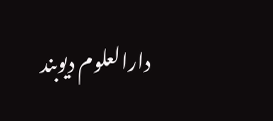دارالعلوم دیوبند